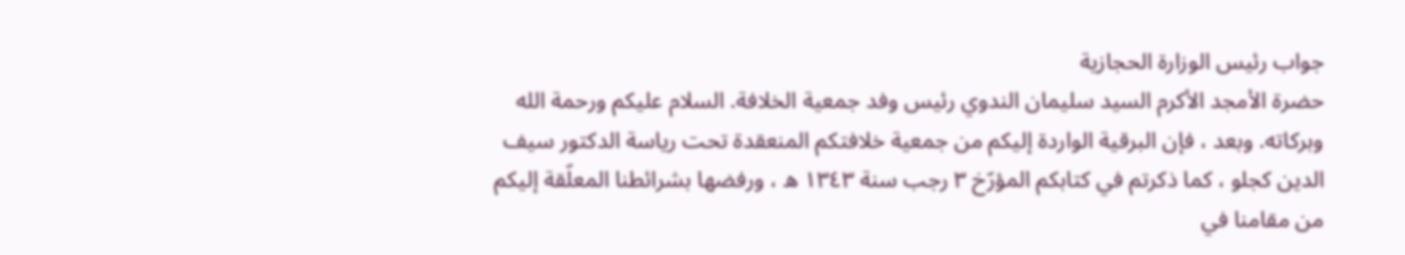جواب رئيس الوزارة الحجازية
حضرة الأمجد الأكرم السيد سليمان الندوي رئيس وفد جمعية الخلافة. السلام عليكم ورحمة الله وبركاته. وبعد ، فإن البرقية الواردة إليكم من جمعية خلافتكم المنعقدة تحت رياسة الدكتور سيف الدين كجلو ، كما ذكرتم في كتابكم المؤرّخ ٣ رجب سنة ١٣٤٣ ه ، ورفضها بشرائطنا المعلّقة إليكم من مقامنا في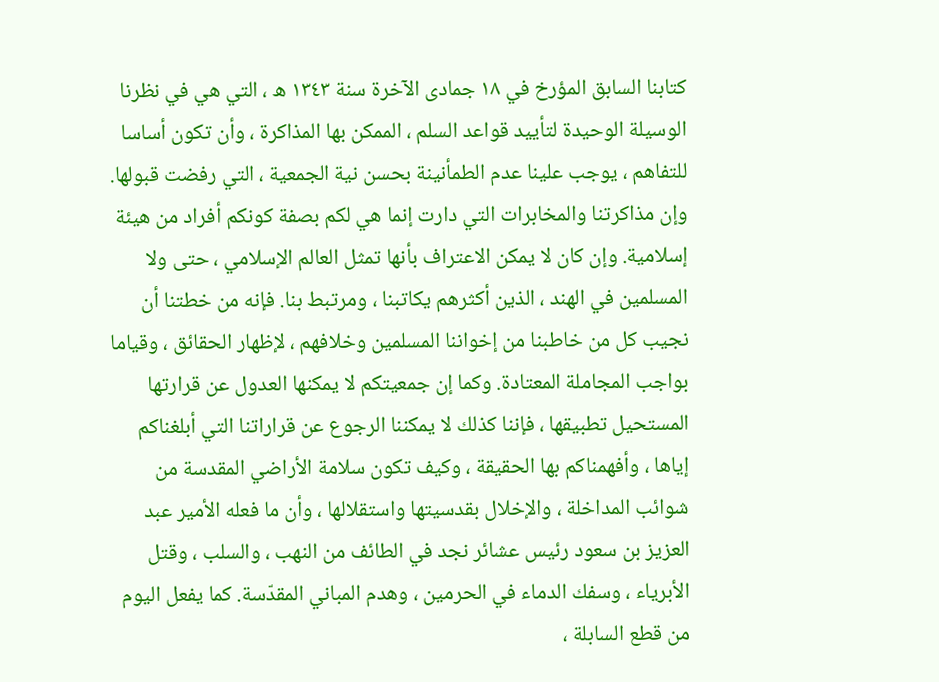كتابنا السابق المؤرخ في ١٨ جمادى الآخرة سنة ١٣٤٣ ه ، التي هي في نظرنا الوسيلة الوحيدة لتأييد قواعد السلم ، الممكن بها المذاكرة ، وأن تكون أساسا للتفاهم ، يوجب علينا عدم الطمأنينة بحسن نية الجمعية ، التي رفضت قبولها.
وإن مذاكرتنا والمخابرات التي دارت إنما هي لكم بصفة كونكم أفراد من هيئة إسلامية. وإن كان لا يمكن الاعتراف بأنها تمثل العالم الإسلامي ، حتى ولا المسلمين في الهند ، الذين أكثرهم يكاتبنا ، ومرتبط بنا. فإنه من خطتنا أن نجيب كل من خاطبنا من إخواننا المسلمين وخلافهم ، لإظهار الحقائق ، وقياما بواجب المجاملة المعتادة. وكما إن جمعيتكم لا يمكنها العدول عن قرارتها المستحيل تطبيقها ، فإننا كذلك لا يمكننا الرجوع عن قراراتنا التي أبلغناكم إياها ، وأفهمناكم بها الحقيقة ، وكيف تكون سلامة الأراضي المقدسة من شوائب المداخلة ، والإخلال بقدسيتها واستقلالها ، وأن ما فعله الأمير عبد العزيز بن سعود رئيس عشائر نجد في الطائف من النهب ، والسلب ، وقتل الأبرياء ، وسفك الدماء في الحرمين ، وهدم المباني المقدّسة. كما يفعل اليوم من قطع السابلة ،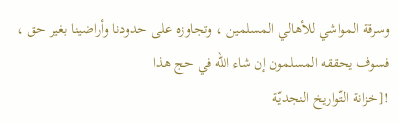وسرقة المواشي للأهالي المسلمين ، وتجاوزه على حدودنا وأراضينا بغير حق ، فسوف يحققه المسلمون إن شاء الله في حج هذا
![خزانة التّواريخ النجديّة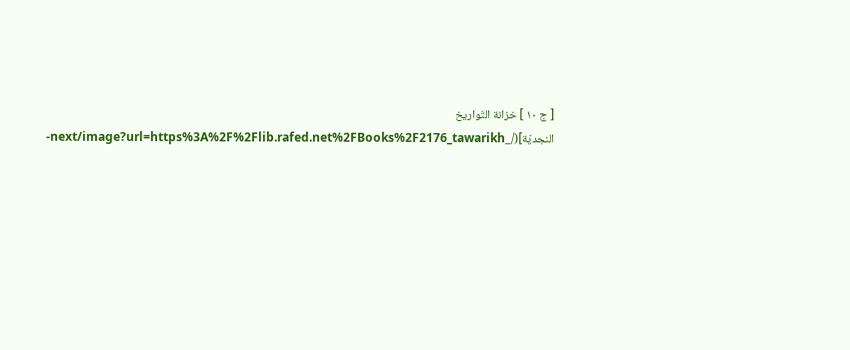[ ج ١٠ ] خزانة التّواريخ النجديّة](/_next/image?url=https%3A%2F%2Flib.rafed.net%2FBooks%2F2176_tawarikh-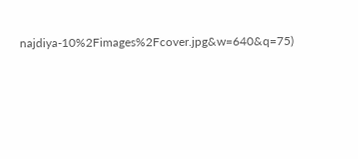najdiya-10%2Fimages%2Fcover.jpg&w=640&q=75)